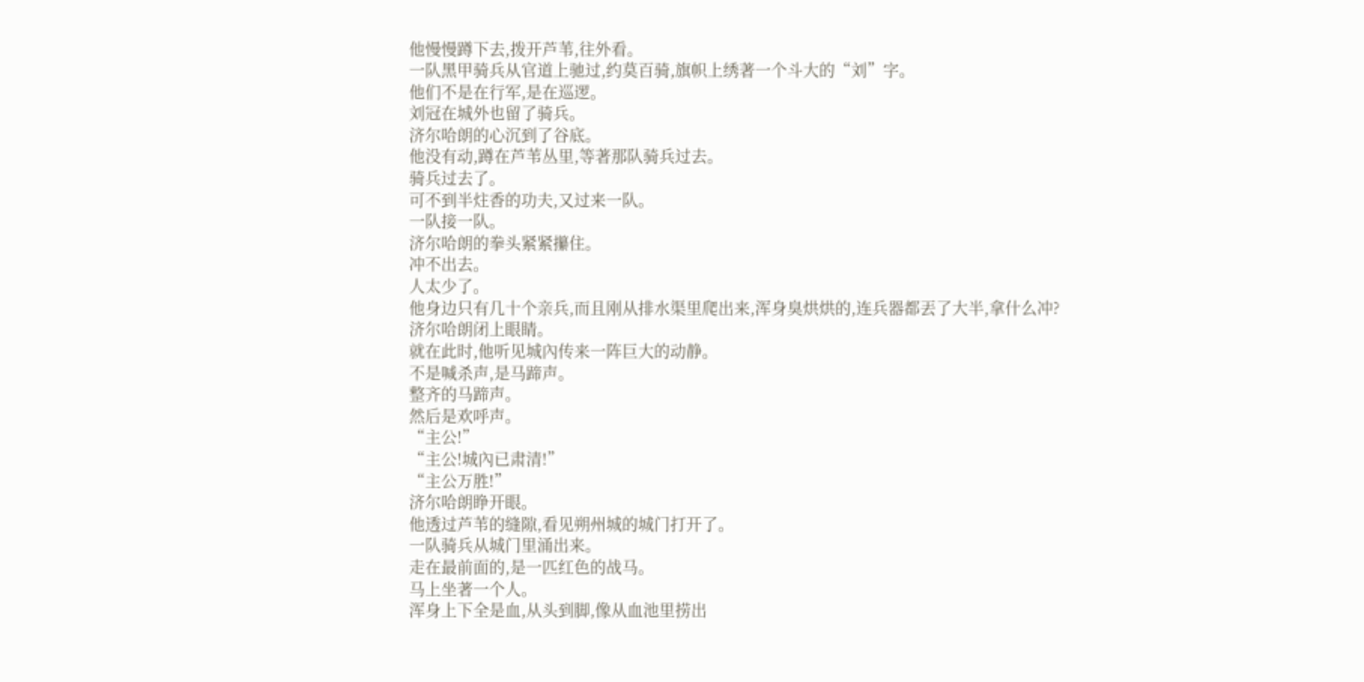他慢慢蹲下去,拨开芦苇,往外看。
一队黑甲骑兵从官道上驰过,约莫百骑,旗帜上绣著一个斗大的“刘”字。
他们不是在行军,是在巡逻。
刘冠在城外也留了骑兵。
济尔哈朗的心沉到了谷底。
他没有动,蹲在芦苇丛里,等著那队骑兵过去。
骑兵过去了。
可不到半炷香的功夫,又过来一队。
一队接一队。
济尔哈朗的拳头紧紧攥住。
冲不出去。
人太少了。
他身边只有几十个亲兵,而且刚从排水渠里爬出来,浑身臭烘烘的,连兵器都丟了大半,拿什么冲?
济尔哈朗闭上眼睛。
就在此时,他听见城內传来一阵巨大的动静。
不是喊杀声,是马蹄声。
整齐的马蹄声。
然后是欢呼声。
“主公!”
“主公!城內已肃清!”
“主公万胜!”
济尔哈朗睁开眼。
他透过芦苇的缝隙,看见朔州城的城门打开了。
一队骑兵从城门里涌出来。
走在最前面的,是一匹红色的战马。
马上坐著一个人。
浑身上下全是血,从头到脚,像从血池里捞出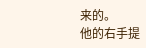来的。
他的右手提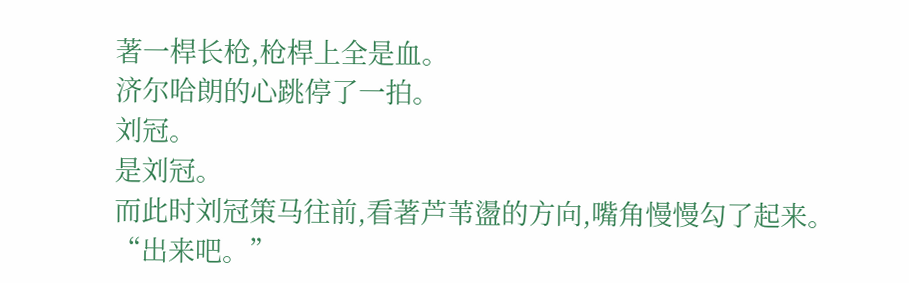著一桿长枪,枪桿上全是血。
济尔哈朗的心跳停了一拍。
刘冠。
是刘冠。
而此时刘冠策马往前,看著芦苇盪的方向,嘴角慢慢勾了起来。
“出来吧。”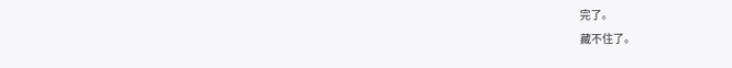完了。
藏不住了。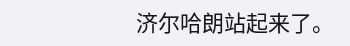济尔哈朗站起来了。